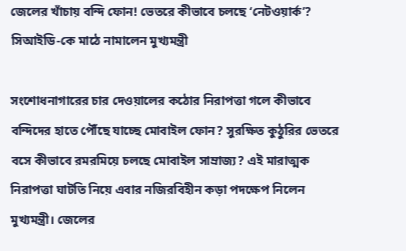জেলের খাঁচায় বন্দি ফোন! ভেতরে কীভাবে চলছে ‘নেটওয়ার্ক’? সিআইডি-কে মাঠে নামালেন মুখ্যমন্ত্রী

সংশোধনাগারের চার দেওয়ালের কঠোর নিরাপত্তা গলে কীভাবে বন্দিদের হাতে পৌঁছে যাচ্ছে মোবাইল ফোন? সুরক্ষিত কুঠুরির ভেতরে বসে কীভাবে রমরমিয়ে চলছে মোবাইল সাম্রাজ্য? এই মারাত্মক নিরাপত্তা ঘাটতি নিয়ে এবার নজিরবিহীন কড়া পদক্ষেপ নিলেন মুখ্যমন্ত্রী। জেলের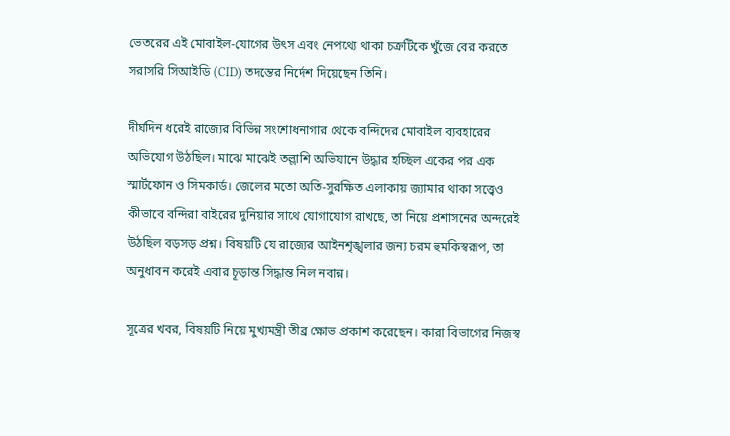ভেতরের এই মোবাইল-যোগের উৎস এবং নেপথ্যে থাকা চক্রটিকে খুঁজে বের করতে সরাসরি সিআইডি (CID) তদন্তের নির্দেশ দিয়েছেন তিনি।

দীর্ঘদিন ধরেই রাজ্যের বিভিন্ন সংশোধনাগার থেকে বন্দিদের মোবাইল ব্যবহারের অভিযোগ উঠছিল। মাঝে মাঝেই তল্লাশি অভিযানে উদ্ধার হচ্ছিল একের পর এক স্মার্টফোন ও সিমকার্ড। জেলের মতো অতি-সুরক্ষিত এলাকায় জ্যামার থাকা সত্ত্বেও কীভাবে বন্দিরা বাইরের দুনিয়ার সাথে যোগাযোগ রাখছে, তা নিয়ে প্রশাসনের অন্দরেই উঠছিল বড়সড় প্রশ্ন। বিষয়টি যে রাজ্যের আইনশৃঙ্খলার জন্য চরম হুমকিস্বরূপ, তা অনুধাবন করেই এবার চূড়ান্ত সিদ্ধান্ত নিল নবান্ন।

সূত্রের খবর, বিষয়টি নিয়ে মুখ্যমন্ত্রী তীব্র ক্ষোভ প্রকাশ করেছেন। কারা বিভাগের নিজস্ব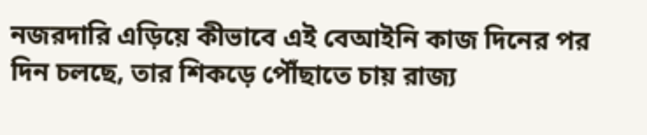নজরদারি এড়িয়ে কীভাবে এই বেআইনি কাজ দিনের পর দিন চলছে, তার শিকড়ে পৌঁছাতে চায় রাজ্য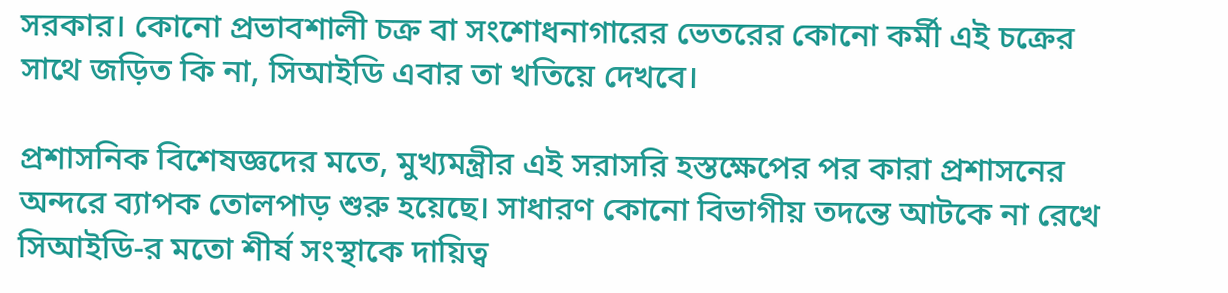সরকার। কোনো প্রভাবশালী চক্র বা সংশোধনাগারের ভেতরের কোনো কর্মী এই চক্রের সাথে জড়িত কি না, সিআইডি এবার তা খতিয়ে দেখবে।

প্রশাসনিক বিশেষজ্ঞদের মতে, মুখ্যমন্ত্রীর এই সরাসরি হস্তক্ষেপের পর কারা প্রশাসনের অন্দরে ব্যাপক তোলপাড় শুরু হয়েছে। সাধারণ কোনো বিভাগীয় তদন্তে আটকে না রেখে সিআইডি-র মতো শীর্ষ সংস্থাকে দায়িত্ব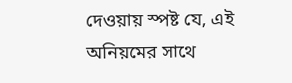দেওয়ায় স্পষ্ট যে, এই অনিয়মের সাথে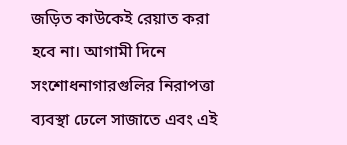জড়িত কাউকেই রেয়াত করা হবে না। আগামী দিনে সংশোধনাগারগুলির নিরাপত্তা ব্যবস্থা ঢেলে সাজাতে এবং এই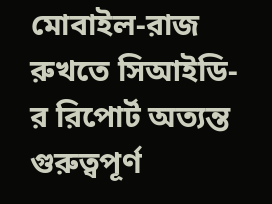মোবাইল-রাজ রুখতে সিআইডি-র রিপোর্ট অত্যন্ত গুরুত্বপূর্ণ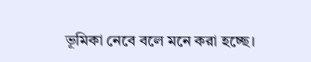ভূমিকা নেবে বলে মনে করা হচ্ছে।